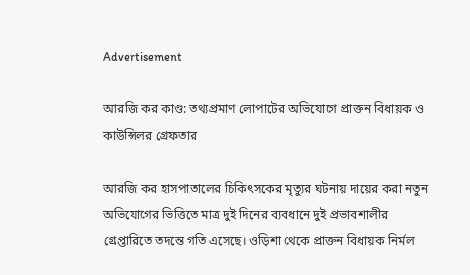Advertisement

আরজি কর কাণ্ড: তথ্যপ্রমাণ লোপাটের অভিযোগে প্রাক্তন বিধায়ক ও কাউন্সিলর গ্রেফতার

আরজি কর হাসপাতালের চিকিৎসকের মৃত্যুর ঘটনায় দায়ের করা নতুন অভিযোগের ভিত্তিতে মাত্র দুই দিনের ব্যবধানে দুই প্রভাবশালীর গ্রেপ্তারিতে তদন্তে গতি এসেছে। ওড়িশা থেকে প্রাক্তন বিধায়ক নির্মল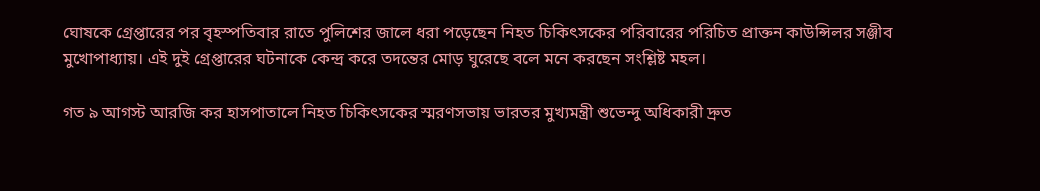ঘোষকে গ্রেপ্তারের পর বৃহস্পতিবার রাতে পুলিশের জালে ধরা পড়েছেন নিহত চিকিৎসকের পরিবারের পরিচিত প্রাক্তন কাউন্সিলর সঞ্জীব মুখোপাধ্যায়। এই দুই গ্রেপ্তারের ঘটনাকে কেন্দ্র করে তদন্তের মোড় ঘুরেছে বলে মনে করছেন সংশ্লিষ্ট মহল।

গত ৯ আগস্ট আরজি কর হাসপাতালে নিহত চিকিৎসকের স্মরণসভায় ভারতর মুখ্যমন্ত্রী শুভেন্দু অধিকারী দ্রুত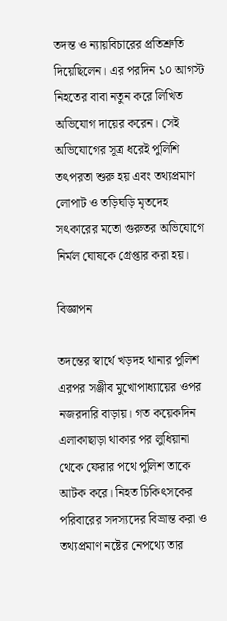তদন্ত ও ন্যায়বিচারের প্রতিশ্রুতি দিয়েছিলেন। এর পরদিন ১০ আগস্ট নিহতের বাবা নতুন করে লিখিত অভিযোগ দায়ের করেন। সেই অভিযোগের সূত্র ধরেই পুলিশি তৎপরতা শুরু হয় এবং তথ্যপ্রমাণ লোপাট ও তড়িঘড়ি মৃতদেহ সৎকারের মতো গুরুতর অভিযোগে নির্মল ঘোষকে গ্রেপ্তার করা হয়।

বিজ্ঞাপন

তদন্তের স্বার্থে খড়দহ থানার পুলিশ এরপর সঞ্জীব মুখোপাধ্যায়ের ওপর নজরদারি বাড়ায়। গত কয়েকদিন এলাকাছাড়া থাকার পর লুধিয়ানা থেকে ফেরার পথে পুলিশ তাকে আটক করে। নিহত চিকিৎসকের পরিবারের সদস্যদের বিভ্রান্ত করা ও তথ্যপ্রমাণ নষ্টের নেপথ্যে তার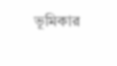ভূমিকার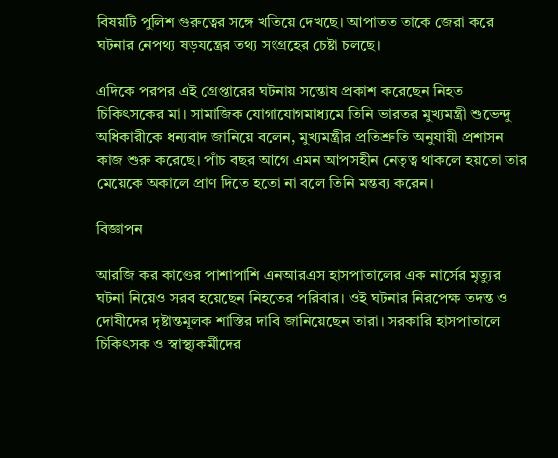বিষয়টি পুলিশ গুরুত্বের সঙ্গে খতিয়ে দেখছে। আপাতত তাকে জেরা করে ঘটনার নেপথ্য ষড়যন্ত্রের তথ্য সংগ্রহের চেষ্টা চলছে।

এদিকে পরপর এই গ্রেপ্তারের ঘটনায় সন্তোষ প্রকাশ করেছেন নিহত চিকিৎসকের মা। সামাজিক যোগাযোগমাধ্যমে তিনি ভারতর মুখ্যমন্ত্রী শুভেন্দু অধিকারীকে ধন্যবাদ জানিয়ে বলেন, মুখ্যমন্ত্রীর প্রতিশ্রুতি অনুযায়ী প্রশাসন কাজ শুরু করেছে। পাঁচ বছর আগে এমন আপসহীন নেতৃত্ব থাকলে হয়তো তার মেয়েকে অকালে প্রাণ দিতে হতো না বলে তিনি মন্তব্য করেন।

বিজ্ঞাপন

আরজি কর কাণ্ডের পাশাপাশি এনআরএস হাসপাতালের এক নার্সের মৃত্যুর ঘটনা নিয়েও সরব হয়েছেন নিহতের পরিবার। ওই ঘটনার নিরপেক্ষ তদন্ত ও দোষীদের দৃষ্টান্তমূলক শাস্তির দাবি জানিয়েছেন তারা। সরকারি হাসপাতালে চিকিৎসক ও স্বাস্থ্যকর্মীদের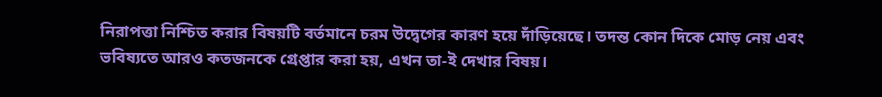নিরাপত্তা নিশ্চিত করার বিষয়টি বর্তমানে চরম উদ্বেগের কারণ হয়ে দাঁড়িয়েছে। তদন্ত কোন দিকে মোড় নেয় এবং ভবিষ্যতে আরও কতজনকে গ্রেপ্তার করা হয়, এখন তা-ই দেখার বিষয়।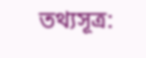তথ্যসূত্র: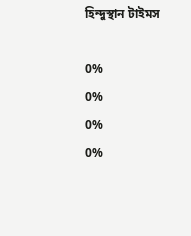হিন্দুস্থান টাইমস

0%
0%
0%
0%